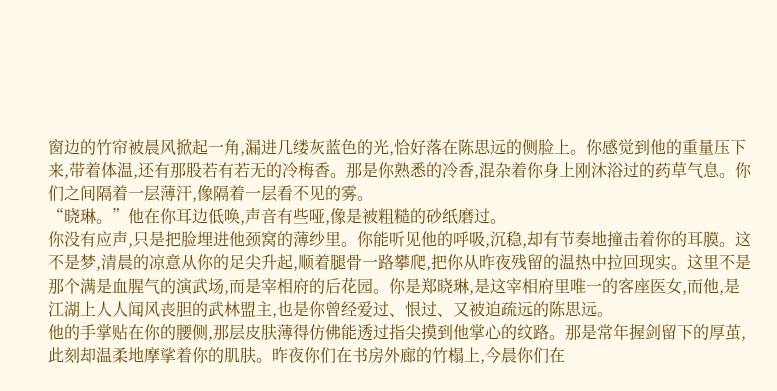窗边的竹帘被晨风掀起一角,漏进几缕灰蓝色的光,恰好落在陈思远的侧脸上。你感觉到他的重量压下来,带着体温,还有那股若有若无的冷梅香。那是你熟悉的冷香,混杂着你身上刚沐浴过的药草气息。你们之间隔着一层薄汗,像隔着一层看不见的雾。
“晓琳。”他在你耳边低唤,声音有些哑,像是被粗糙的砂纸磨过。
你没有应声,只是把脸埋进他颈窝的薄纱里。你能听见他的呼吸,沉稳,却有节奏地撞击着你的耳膜。这不是梦,清晨的凉意从你的足尖升起,顺着腿骨一路攀爬,把你从昨夜残留的温热中拉回现实。这里不是那个满是血腥气的演武场,而是宰相府的后花园。你是郑晓琳,是这宰相府里唯一的客座医女,而他,是江湖上人人闻风丧胆的武林盟主,也是你曾经爱过、恨过、又被迫疏远的陈思远。
他的手掌贴在你的腰侧,那层皮肤薄得仿佛能透过指尖摸到他掌心的纹路。那是常年握剑留下的厚茧,此刻却温柔地摩挲着你的肌肤。昨夜你们在书房外廊的竹榻上,今晨你们在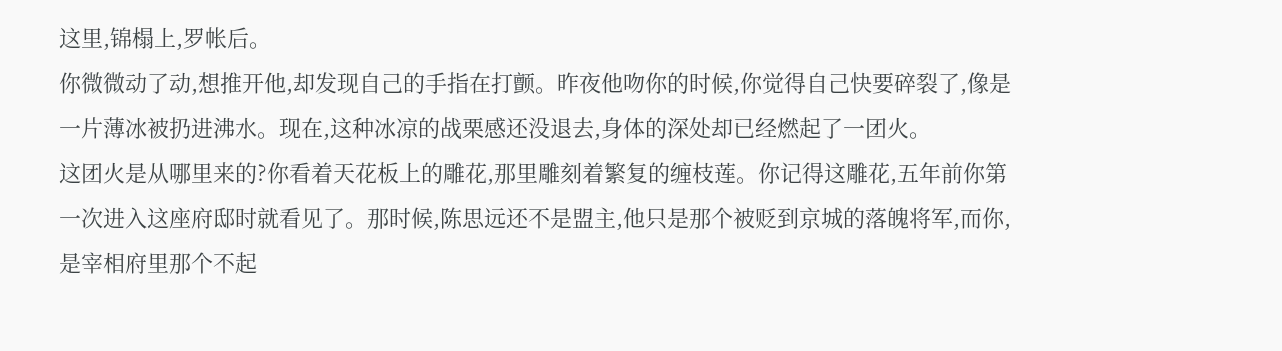这里,锦榻上,罗帐后。
你微微动了动,想推开他,却发现自己的手指在打颤。昨夜他吻你的时候,你觉得自己快要碎裂了,像是一片薄冰被扔进沸水。现在,这种冰凉的战栗感还没退去,身体的深处却已经燃起了一团火。
这团火是从哪里来的?你看着天花板上的雕花,那里雕刻着繁复的缠枝莲。你记得这雕花,五年前你第一次进入这座府邸时就看见了。那时候,陈思远还不是盟主,他只是那个被贬到京城的落魄将军,而你,是宰相府里那个不起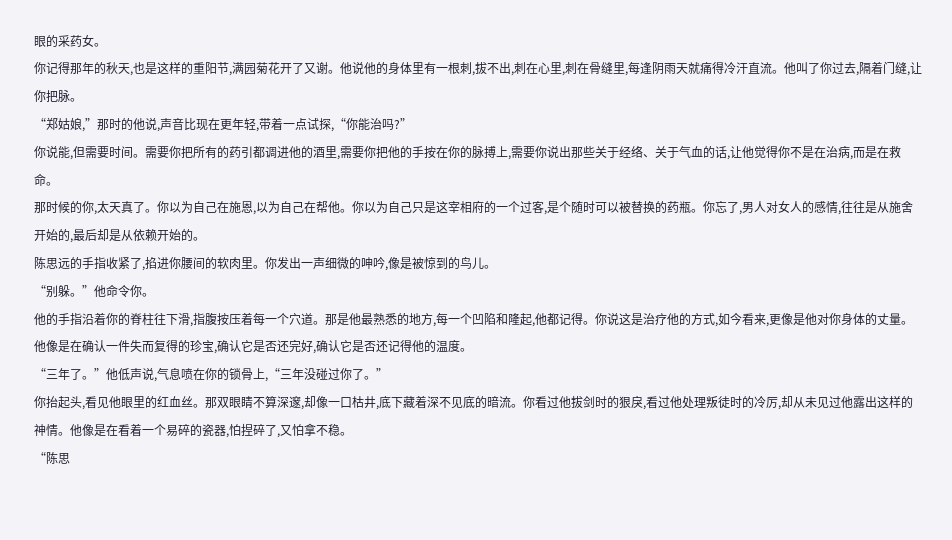眼的采药女。
你记得那年的秋天,也是这样的重阳节,满园菊花开了又谢。他说他的身体里有一根刺,拔不出,刺在心里,刺在骨缝里,每逢阴雨天就痛得冷汗直流。他叫了你过去,隔着门缝,让你把脉。
“郑姑娘,”那时的他说,声音比现在更年轻,带着一点试探,“你能治吗?”
你说能,但需要时间。需要你把所有的药引都调进他的酒里,需要你把他的手按在你的脉搏上,需要你说出那些关于经络、关于气血的话,让他觉得你不是在治病,而是在救命。
那时候的你,太天真了。你以为自己在施恩,以为自己在帮他。你以为自己只是这宰相府的一个过客,是个随时可以被替换的药瓶。你忘了,男人对女人的感情,往往是从施舍开始的,最后却是从依赖开始的。
陈思远的手指收紧了,掐进你腰间的软肉里。你发出一声细微的呻吟,像是被惊到的鸟儿。
“别躲。”他命令你。
他的手指沿着你的脊柱往下滑,指腹按压着每一个穴道。那是他最熟悉的地方,每一个凹陷和隆起,他都记得。你说这是治疗他的方式,如今看来,更像是他对你身体的丈量。他像是在确认一件失而复得的珍宝,确认它是否还完好,确认它是否还记得他的温度。
“三年了。”他低声说,气息喷在你的锁骨上,“三年没碰过你了。”
你抬起头,看见他眼里的红血丝。那双眼睛不算深邃,却像一口枯井,底下藏着深不见底的暗流。你看过他拔剑时的狠戾,看过他处理叛徒时的冷厉,却从未见过他露出这样的神情。他像是在看着一个易碎的瓷器,怕捏碎了,又怕拿不稳。
“陈思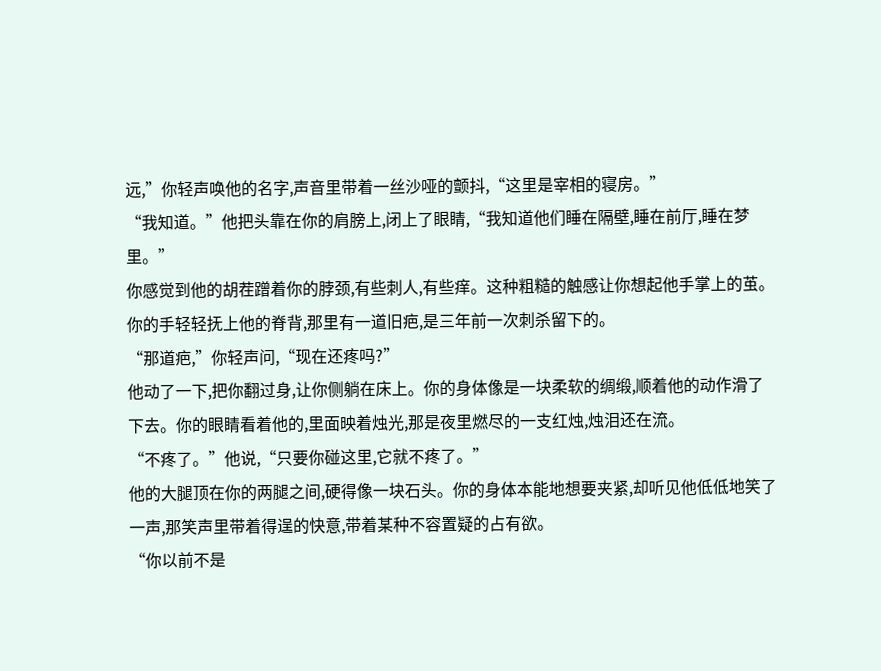远,”你轻声唤他的名字,声音里带着一丝沙哑的颤抖,“这里是宰相的寝房。”
“我知道。”他把头靠在你的肩膀上,闭上了眼睛,“我知道他们睡在隔壁,睡在前厅,睡在梦里。”
你感觉到他的胡茬蹭着你的脖颈,有些刺人,有些痒。这种粗糙的触感让你想起他手掌上的茧。你的手轻轻抚上他的脊背,那里有一道旧疤,是三年前一次刺杀留下的。
“那道疤,”你轻声问,“现在还疼吗?”
他动了一下,把你翻过身,让你侧躺在床上。你的身体像是一块柔软的绸缎,顺着他的动作滑了下去。你的眼睛看着他的,里面映着烛光,那是夜里燃尽的一支红烛,烛泪还在流。
“不疼了。”他说,“只要你碰这里,它就不疼了。”
他的大腿顶在你的两腿之间,硬得像一块石头。你的身体本能地想要夹紧,却听见他低低地笑了一声,那笑声里带着得逞的快意,带着某种不容置疑的占有欲。
“你以前不是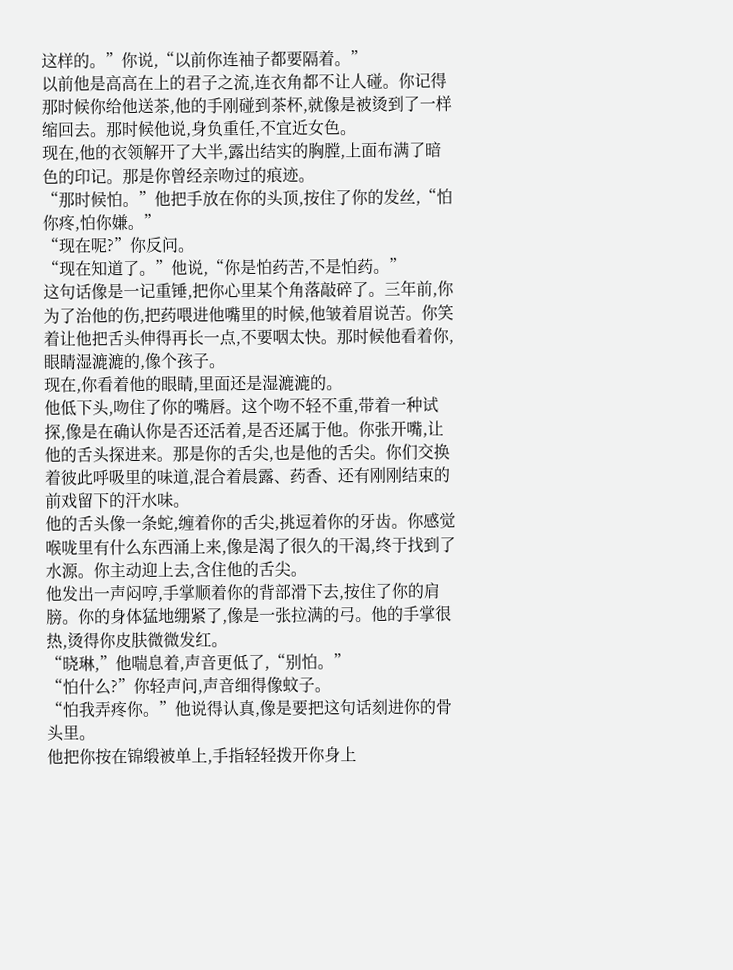这样的。”你说,“以前你连袖子都要隔着。”
以前他是高高在上的君子之流,连衣角都不让人碰。你记得那时候你给他送茶,他的手刚碰到茶杯,就像是被烫到了一样缩回去。那时候他说,身负重任,不宜近女色。
现在,他的衣领解开了大半,露出结实的胸膛,上面布满了暗色的印记。那是你曾经亲吻过的痕迹。
“那时候怕。”他把手放在你的头顶,按住了你的发丝,“怕你疼,怕你嫌。”
“现在呢?”你反问。
“现在知道了。”他说,“你是怕药苦,不是怕药。”
这句话像是一记重锤,把你心里某个角落敲碎了。三年前,你为了治他的伤,把药喂进他嘴里的时候,他皱着眉说苦。你笑着让他把舌头伸得再长一点,不要咽太快。那时候他看着你,眼睛湿漉漉的,像个孩子。
现在,你看着他的眼睛,里面还是湿漉漉的。
他低下头,吻住了你的嘴唇。这个吻不轻不重,带着一种试探,像是在确认你是否还活着,是否还属于他。你张开嘴,让他的舌头探进来。那是你的舌尖,也是他的舌尖。你们交换着彼此呼吸里的味道,混合着晨露、药香、还有刚刚结束的前戏留下的汗水味。
他的舌头像一条蛇,缠着你的舌尖,挑逗着你的牙齿。你感觉喉咙里有什么东西涌上来,像是渴了很久的干渴,终于找到了水源。你主动迎上去,含住他的舌尖。
他发出一声闷哼,手掌顺着你的背部滑下去,按住了你的肩膀。你的身体猛地绷紧了,像是一张拉满的弓。他的手掌很热,烫得你皮肤微微发红。
“晓琳,”他喘息着,声音更低了,“别怕。”
“怕什么?”你轻声问,声音细得像蚊子。
“怕我弄疼你。”他说得认真,像是要把这句话刻进你的骨头里。
他把你按在锦缎被单上,手指轻轻拨开你身上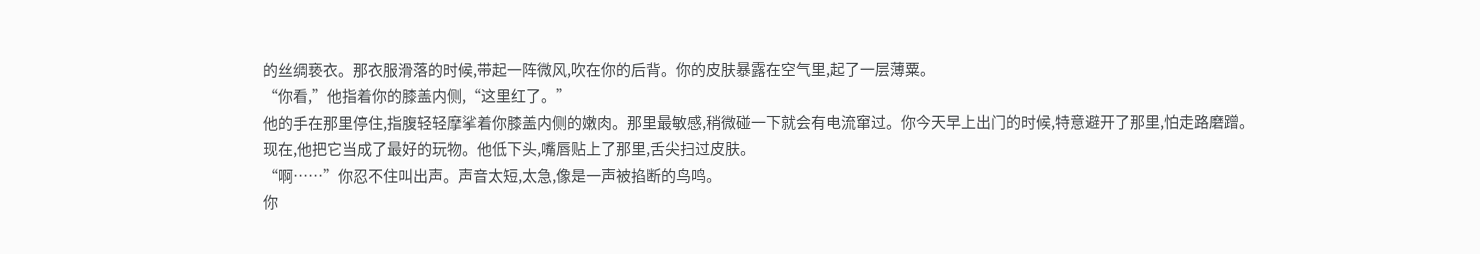的丝绸亵衣。那衣服滑落的时候,带起一阵微风,吹在你的后背。你的皮肤暴露在空气里,起了一层薄粟。
“你看,”他指着你的膝盖内侧,“这里红了。”
他的手在那里停住,指腹轻轻摩挲着你膝盖内侧的嫩肉。那里最敏感,稍微碰一下就会有电流窜过。你今天早上出门的时候,特意避开了那里,怕走路磨蹭。
现在,他把它当成了最好的玩物。他低下头,嘴唇贴上了那里,舌尖扫过皮肤。
“啊……”你忍不住叫出声。声音太短,太急,像是一声被掐断的鸟鸣。
你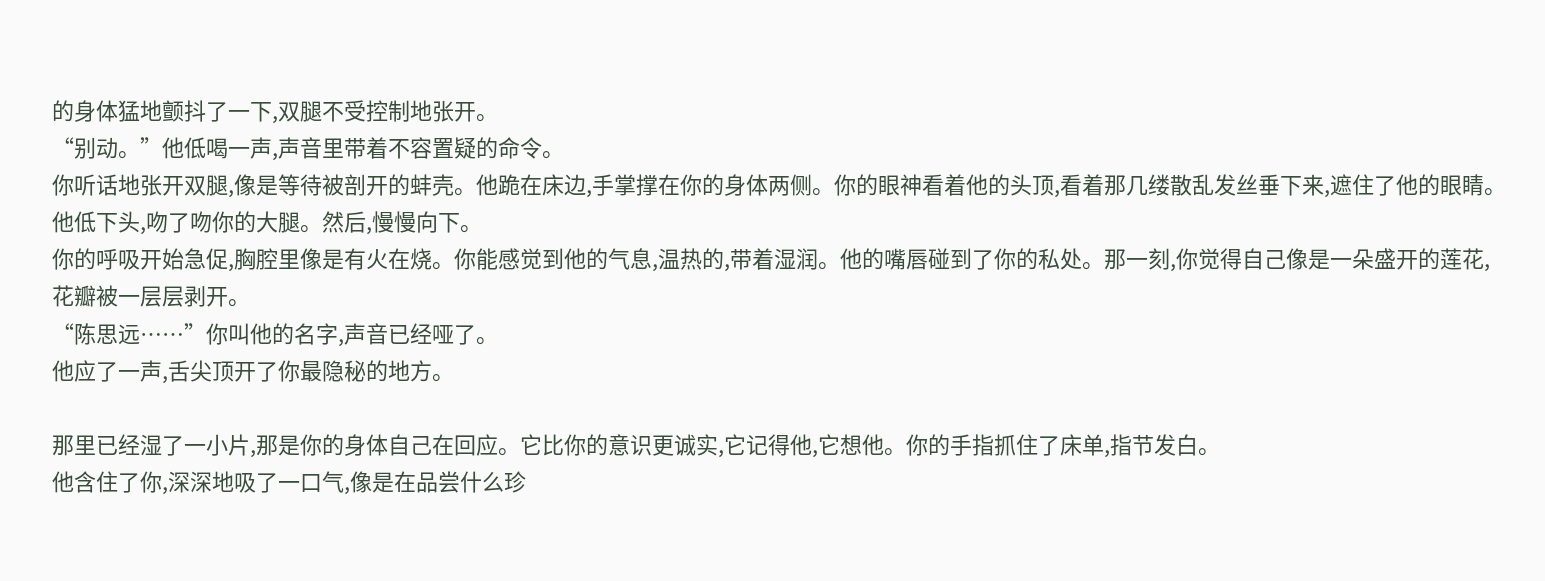的身体猛地颤抖了一下,双腿不受控制地张开。
“别动。”他低喝一声,声音里带着不容置疑的命令。
你听话地张开双腿,像是等待被剖开的蚌壳。他跪在床边,手掌撑在你的身体两侧。你的眼神看着他的头顶,看着那几缕散乱发丝垂下来,遮住了他的眼睛。
他低下头,吻了吻你的大腿。然后,慢慢向下。
你的呼吸开始急促,胸腔里像是有火在烧。你能感觉到他的气息,温热的,带着湿润。他的嘴唇碰到了你的私处。那一刻,你觉得自己像是一朵盛开的莲花,花瓣被一层层剥开。
“陈思远……”你叫他的名字,声音已经哑了。
他应了一声,舌尖顶开了你最隐秘的地方。

那里已经湿了一小片,那是你的身体自己在回应。它比你的意识更诚实,它记得他,它想他。你的手指抓住了床单,指节发白。
他含住了你,深深地吸了一口气,像是在品尝什么珍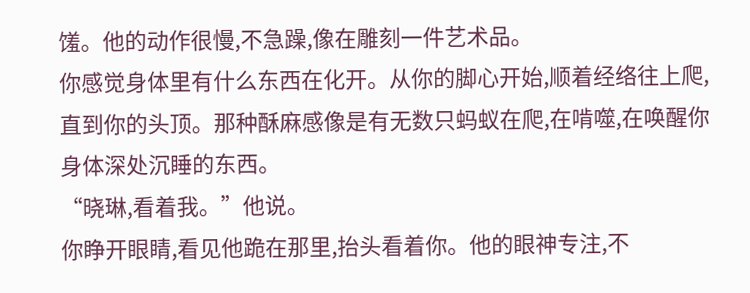馐。他的动作很慢,不急躁,像在雕刻一件艺术品。
你感觉身体里有什么东西在化开。从你的脚心开始,顺着经络往上爬,直到你的头顶。那种酥麻感像是有无数只蚂蚁在爬,在啃噬,在唤醒你身体深处沉睡的东西。
“晓琳,看着我。”他说。
你睁开眼睛,看见他跪在那里,抬头看着你。他的眼神专注,不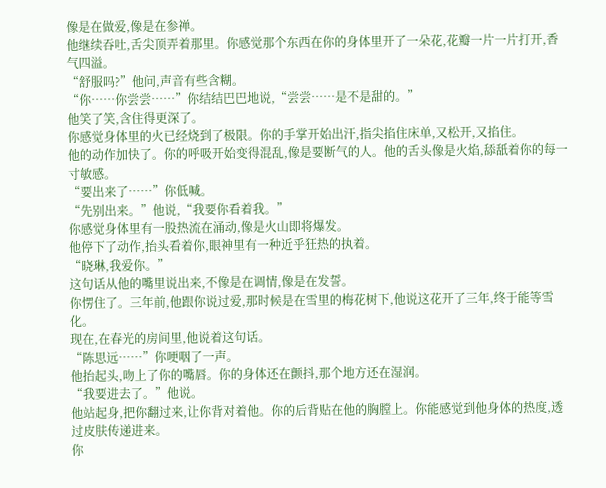像是在做爱,像是在参禅。
他继续吞吐,舌尖顶弄着那里。你感觉那个东西在你的身体里开了一朵花,花瓣一片一片打开,香气四溢。
“舒服吗?”他问,声音有些含糊。
“你……你尝尝……”你结结巴巴地说,“尝尝……是不是甜的。”
他笑了笑,含住得更深了。
你感觉身体里的火已经烧到了极限。你的手掌开始出汗,指尖掐住床单,又松开,又掐住。
他的动作加快了。你的呼吸开始变得混乱,像是要断气的人。他的舌头像是火焰,舔舐着你的每一寸敏感。
“要出来了……”你低喊。
“先别出来。”他说,“我要你看着我。”
你感觉身体里有一股热流在涌动,像是火山即将爆发。
他停下了动作,抬头看着你,眼神里有一种近乎狂热的执着。
“晓琳,我爱你。”
这句话从他的嘴里说出来,不像是在调情,像是在发誓。
你愣住了。三年前,他跟你说过爱,那时候是在雪里的梅花树下,他说这花开了三年,终于能等雪化。
现在,在春光的房间里,他说着这句话。
“陈思远……”你哽咽了一声。
他抬起头,吻上了你的嘴唇。你的身体还在颤抖,那个地方还在湿润。
“我要进去了。”他说。
他站起身,把你翻过来,让你背对着他。你的后背贴在他的胸膛上。你能感觉到他身体的热度,透过皮肤传递进来。
你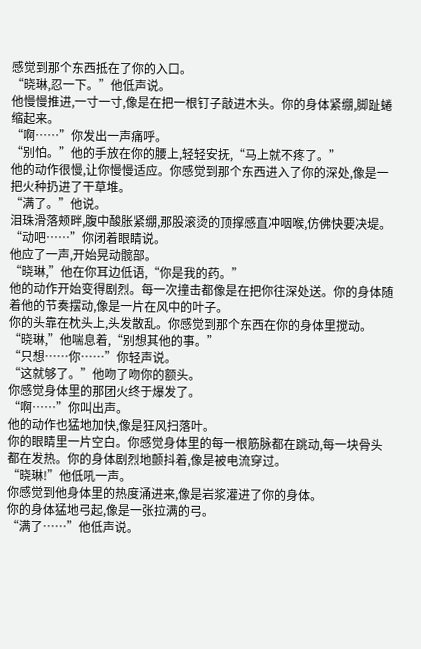感觉到那个东西抵在了你的入口。
“晓琳,忍一下。”他低声说。
他慢慢推进,一寸一寸,像是在把一根钉子敲进木头。你的身体紧绷,脚趾蜷缩起来。
“啊……”你发出一声痛呼。
“别怕。”他的手放在你的腰上,轻轻安抚,“马上就不疼了。”
他的动作很慢,让你慢慢适应。你感觉到那个东西进入了你的深处,像是一把火种扔进了干草堆。
“满了。”他说。
泪珠滑落颊畔,腹中酸胀紧绷,那股滚烫的顶撑感直冲咽喉,仿佛快要决堤。
“动吧……”你闭着眼睛说。
他应了一声,开始晃动髋部。
“晓琳,”他在你耳边低语,“你是我的药。”
他的动作开始变得剧烈。每一次撞击都像是在把你往深处送。你的身体随着他的节奏摆动,像是一片在风中的叶子。
你的头靠在枕头上,头发散乱。你感觉到那个东西在你的身体里搅动。
“晓琳,”他喘息着,“别想其他的事。”
“只想……你……”你轻声说。
“这就够了。”他吻了吻你的额头。
你感觉身体里的那团火终于爆发了。
“啊……”你叫出声。
他的动作也猛地加快,像是狂风扫落叶。
你的眼睛里一片空白。你感觉身体里的每一根筋脉都在跳动,每一块骨头都在发热。你的身体剧烈地颤抖着,像是被电流穿过。
“晓琳!”他低吼一声。
你感觉到他身体里的热度涌进来,像是岩浆灌进了你的身体。
你的身体猛地弓起,像是一张拉满的弓。
“满了……”他低声说。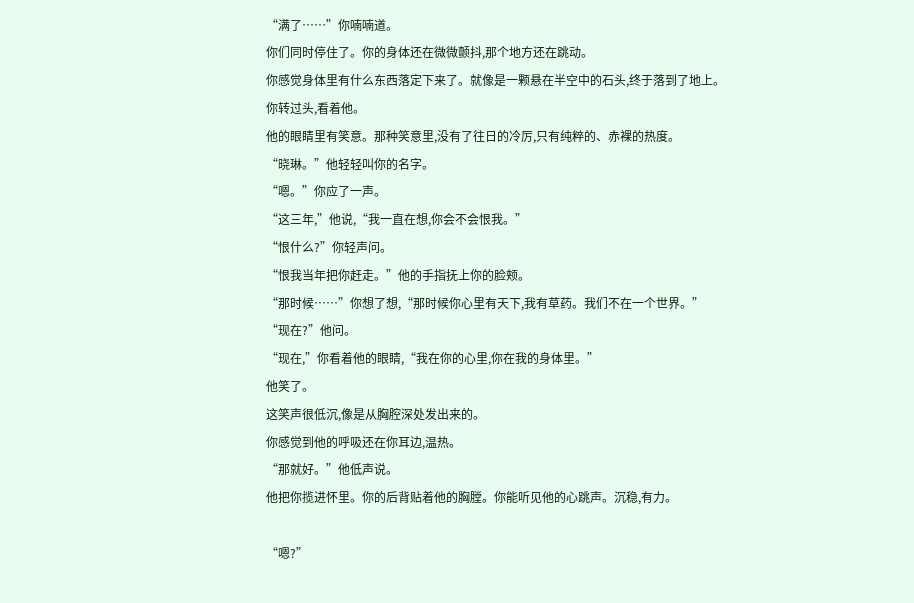“满了……”你喃喃道。
你们同时停住了。你的身体还在微微颤抖,那个地方还在跳动。
你感觉身体里有什么东西落定下来了。就像是一颗悬在半空中的石头,终于落到了地上。
你转过头,看着他。
他的眼睛里有笑意。那种笑意里,没有了往日的冷厉,只有纯粹的、赤裸的热度。
“晓琳。”他轻轻叫你的名字。
“嗯。”你应了一声。
“这三年,”他说,“我一直在想,你会不会恨我。”
“恨什么?”你轻声问。
“恨我当年把你赶走。”他的手指抚上你的脸颊。
“那时候……”你想了想,“那时候你心里有天下,我有草药。我们不在一个世界。”
“现在?”他问。
“现在,”你看着他的眼睛,“我在你的心里,你在我的身体里。”
他笑了。
这笑声很低沉,像是从胸腔深处发出来的。
你感觉到他的呼吸还在你耳边,温热。
“那就好。”他低声说。
他把你揽进怀里。你的后背贴着他的胸膛。你能听见他的心跳声。沉稳,有力。

“嗯?”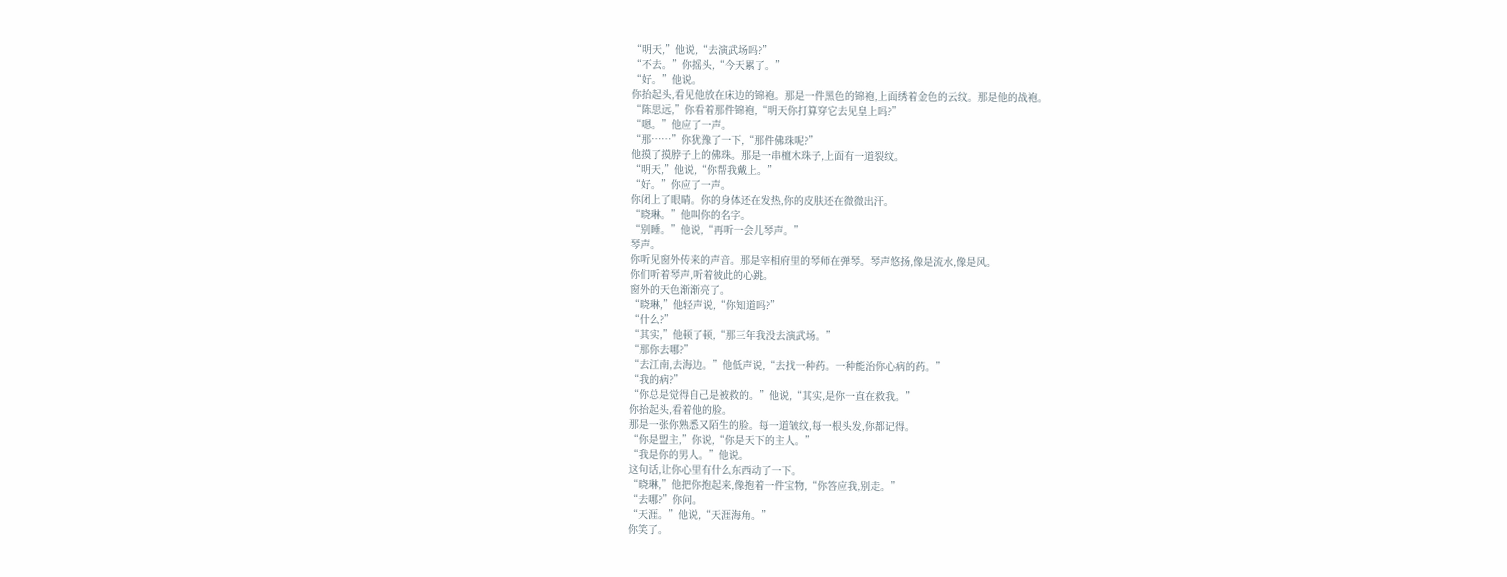“明天,”他说,“去演武场吗?”
“不去。”你摇头,“今天累了。”
“好。”他说。
你抬起头,看见他放在床边的锦袍。那是一件黑色的锦袍,上面绣着金色的云纹。那是他的战袍。
“陈思远,”你看着那件锦袍,“明天你打算穿它去见皇上吗?”
“嗯。”他应了一声。
“那……”你犹豫了一下,“那件佛珠呢?”
他摸了摸脖子上的佛珠。那是一串檀木珠子,上面有一道裂纹。
“明天,”他说,“你帮我戴上。”
“好。”你应了一声。
你闭上了眼睛。你的身体还在发热,你的皮肤还在微微出汗。
“晓琳。”他叫你的名字。
“别睡。”他说,“再听一会儿琴声。”
琴声。
你听见窗外传来的声音。那是宰相府里的琴师在弹琴。琴声悠扬,像是流水,像是风。
你们听着琴声,听着彼此的心跳。
窗外的天色渐渐亮了。
“晓琳,”他轻声说,“你知道吗?”
“什么?”
“其实,”他顿了顿,“那三年我没去演武场。”
“那你去哪?”
“去江南,去海边。”他低声说,“去找一种药。一种能治你心病的药。”
“我的病?”
“你总是觉得自己是被救的。”他说,“其实,是你一直在救我。”
你抬起头,看着他的脸。
那是一张你熟悉又陌生的脸。每一道皱纹,每一根头发,你都记得。
“你是盟主,”你说,“你是天下的主人。”
“我是你的男人。”他说。
这句话,让你心里有什么东西动了一下。
“晓琳,”他把你抱起来,像抱着一件宝物,“你答应我,别走。”
“去哪?”你问。
“天涯。”他说,“天涯海角。”
你笑了。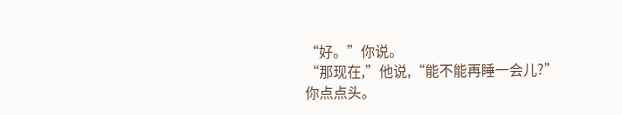“好。”你说。
“那现在,”他说,“能不能再睡一会儿?”
你点点头。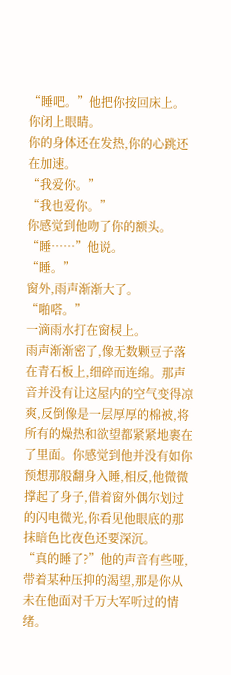“睡吧。”他把你按回床上。
你闭上眼睛。
你的身体还在发热,你的心跳还在加速。
“我爱你。”
“我也爱你。”
你感觉到他吻了你的额头。
“睡……”他说。
“睡。”
窗外,雨声渐渐大了。
“啪嗒。”
一滴雨水打在窗棂上。
雨声渐渐密了,像无数颗豆子落在青石板上,细碎而连绵。那声音并没有让这屋内的空气变得凉爽,反倒像是一层厚厚的棉被,将所有的燥热和欲望都紧紧地裹在了里面。你感觉到他并没有如你预想那般翻身入睡,相反,他微微撑起了身子,借着窗外偶尔划过的闪电微光,你看见他眼底的那抹暗色比夜色还要深沉。
“真的睡了?”他的声音有些哑,带着某种压抑的渴望,那是你从未在他面对千万大军听过的情绪。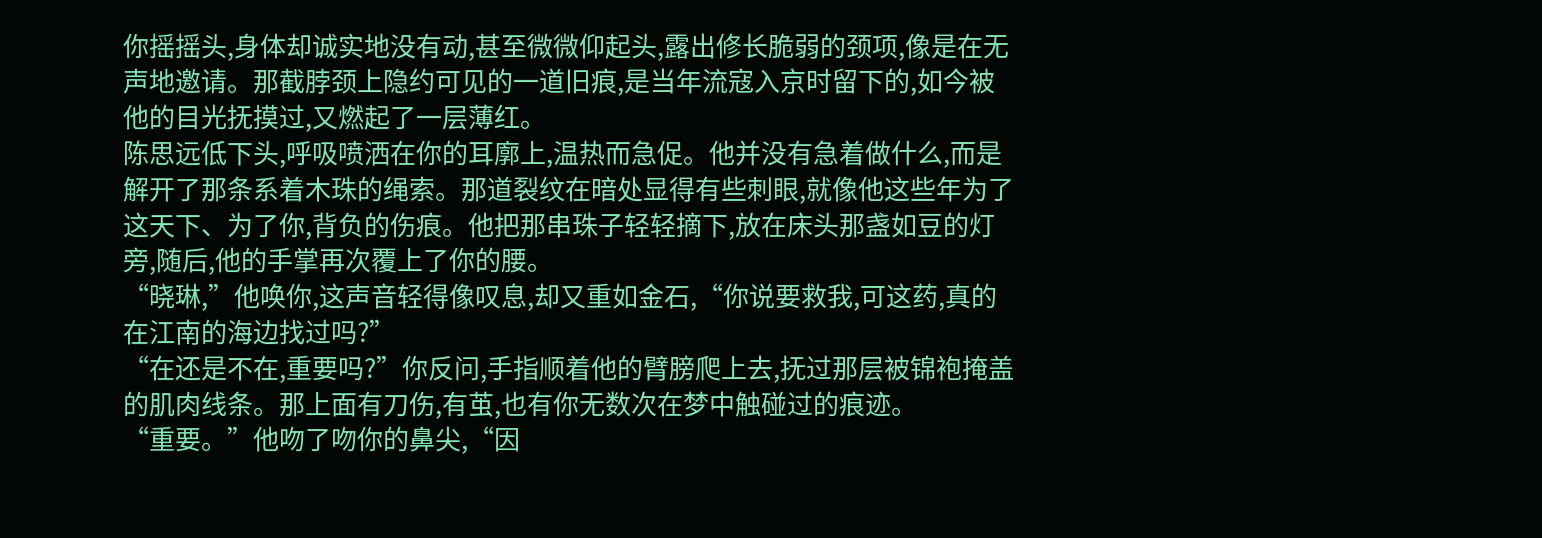你摇摇头,身体却诚实地没有动,甚至微微仰起头,露出修长脆弱的颈项,像是在无声地邀请。那截脖颈上隐约可见的一道旧痕,是当年流寇入京时留下的,如今被他的目光抚摸过,又燃起了一层薄红。
陈思远低下头,呼吸喷洒在你的耳廓上,温热而急促。他并没有急着做什么,而是解开了那条系着木珠的绳索。那道裂纹在暗处显得有些刺眼,就像他这些年为了这天下、为了你,背负的伤痕。他把那串珠子轻轻摘下,放在床头那盏如豆的灯旁,随后,他的手掌再次覆上了你的腰。
“晓琳,”他唤你,这声音轻得像叹息,却又重如金石,“你说要救我,可这药,真的在江南的海边找过吗?”
“在还是不在,重要吗?”你反问,手指顺着他的臂膀爬上去,抚过那层被锦袍掩盖的肌肉线条。那上面有刀伤,有茧,也有你无数次在梦中触碰过的痕迹。
“重要。”他吻了吻你的鼻尖,“因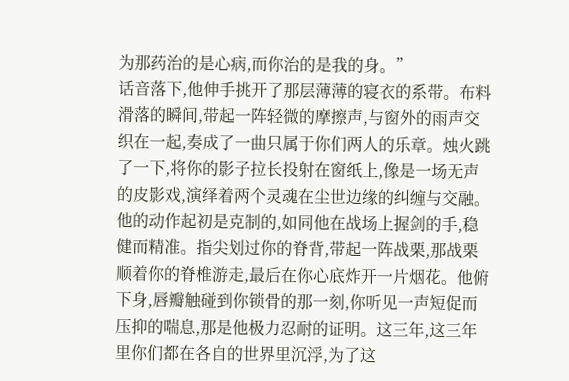为那药治的是心病,而你治的是我的身。”
话音落下,他伸手挑开了那层薄薄的寝衣的系带。布料滑落的瞬间,带起一阵轻微的摩擦声,与窗外的雨声交织在一起,奏成了一曲只属于你们两人的乐章。烛火跳了一下,将你的影子拉长投射在窗纸上,像是一场无声的皮影戏,演绎着两个灵魂在尘世边缘的纠缠与交融。
他的动作起初是克制的,如同他在战场上握剑的手,稳健而精准。指尖划过你的脊背,带起一阵战栗,那战栗顺着你的脊椎游走,最后在你心底炸开一片烟花。他俯下身,唇瓣触碰到你锁骨的那一刻,你听见一声短促而压抑的喘息,那是他极力忍耐的证明。这三年,这三年里你们都在各自的世界里沉浮,为了这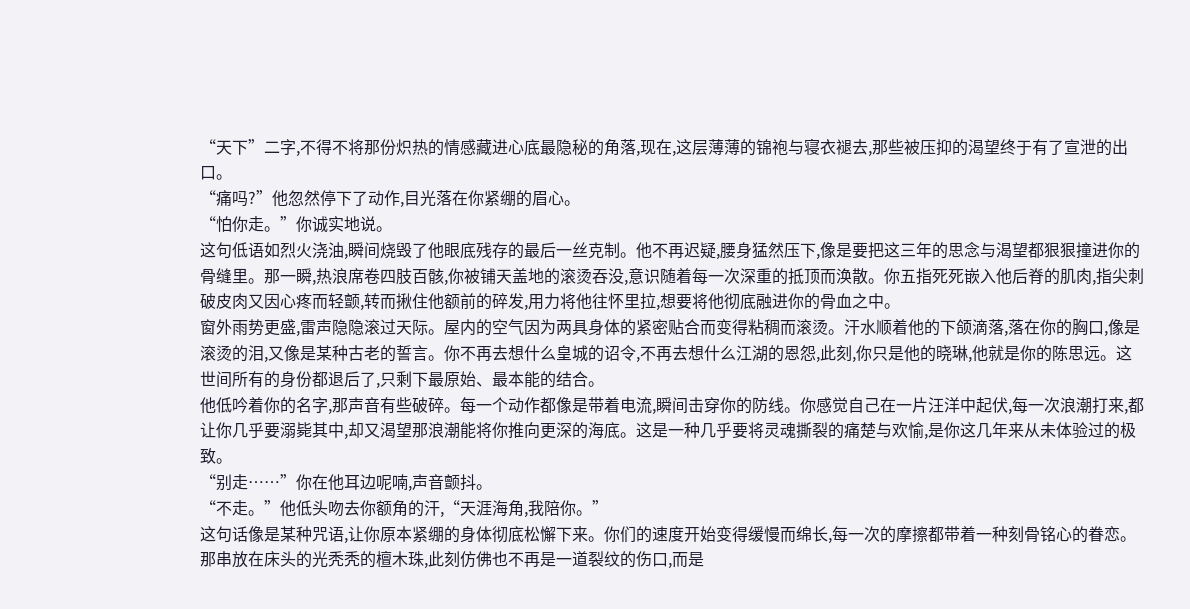“天下”二字,不得不将那份炽热的情感藏进心底最隐秘的角落,现在,这层薄薄的锦袍与寝衣褪去,那些被压抑的渴望终于有了宣泄的出口。
“痛吗?”他忽然停下了动作,目光落在你紧绷的眉心。
“怕你走。”你诚实地说。
这句低语如烈火浇油,瞬间烧毁了他眼底残存的最后一丝克制。他不再迟疑,腰身猛然压下,像是要把这三年的思念与渴望都狠狠撞进你的骨缝里。那一瞬,热浪席卷四肢百骸,你被铺天盖地的滚烫吞没,意识随着每一次深重的抵顶而涣散。你五指死死嵌入他后脊的肌肉,指尖刺破皮肉又因心疼而轻颤,转而揪住他额前的碎发,用力将他往怀里拉,想要将他彻底融进你的骨血之中。
窗外雨势更盛,雷声隐隐滚过天际。屋内的空气因为两具身体的紧密贴合而变得粘稠而滚烫。汗水顺着他的下颌滴落,落在你的胸口,像是滚烫的泪,又像是某种古老的誓言。你不再去想什么皇城的诏令,不再去想什么江湖的恩怨,此刻,你只是他的晓琳,他就是你的陈思远。这世间所有的身份都退后了,只剩下最原始、最本能的结合。
他低吟着你的名字,那声音有些破碎。每一个动作都像是带着电流,瞬间击穿你的防线。你感觉自己在一片汪洋中起伏,每一次浪潮打来,都让你几乎要溺毙其中,却又渴望那浪潮能将你推向更深的海底。这是一种几乎要将灵魂撕裂的痛楚与欢愉,是你这几年来从未体验过的极致。
“别走……”你在他耳边呢喃,声音颤抖。
“不走。”他低头吻去你额角的汗,“天涯海角,我陪你。”
这句话像是某种咒语,让你原本紧绷的身体彻底松懈下来。你们的速度开始变得缓慢而绵长,每一次的摩擦都带着一种刻骨铭心的眷恋。那串放在床头的光秃秃的檀木珠,此刻仿佛也不再是一道裂纹的伤口,而是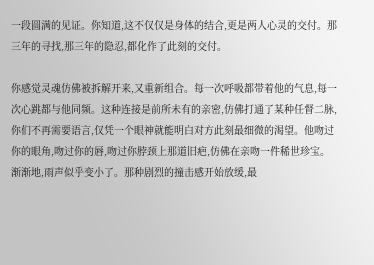一段圆满的见证。你知道,这不仅仅是身体的结合,更是两人心灵的交付。那三年的寻找,那三年的隐忍,都化作了此刻的交付。

你感觉灵魂仿佛被拆解开来,又重新组合。每一次呼吸都带着他的气息,每一次心跳都与他同频。这种连接是前所未有的亲密,仿佛打通了某种任督二脉,你们不再需要语言,仅凭一个眼神就能明白对方此刻最细微的渴望。他吻过你的眼角,吻过你的唇,吻过你脖颈上那道旧疤,仿佛在亲吻一件稀世珍宝。
渐渐地,雨声似乎变小了。那种剧烈的撞击感开始放缓,最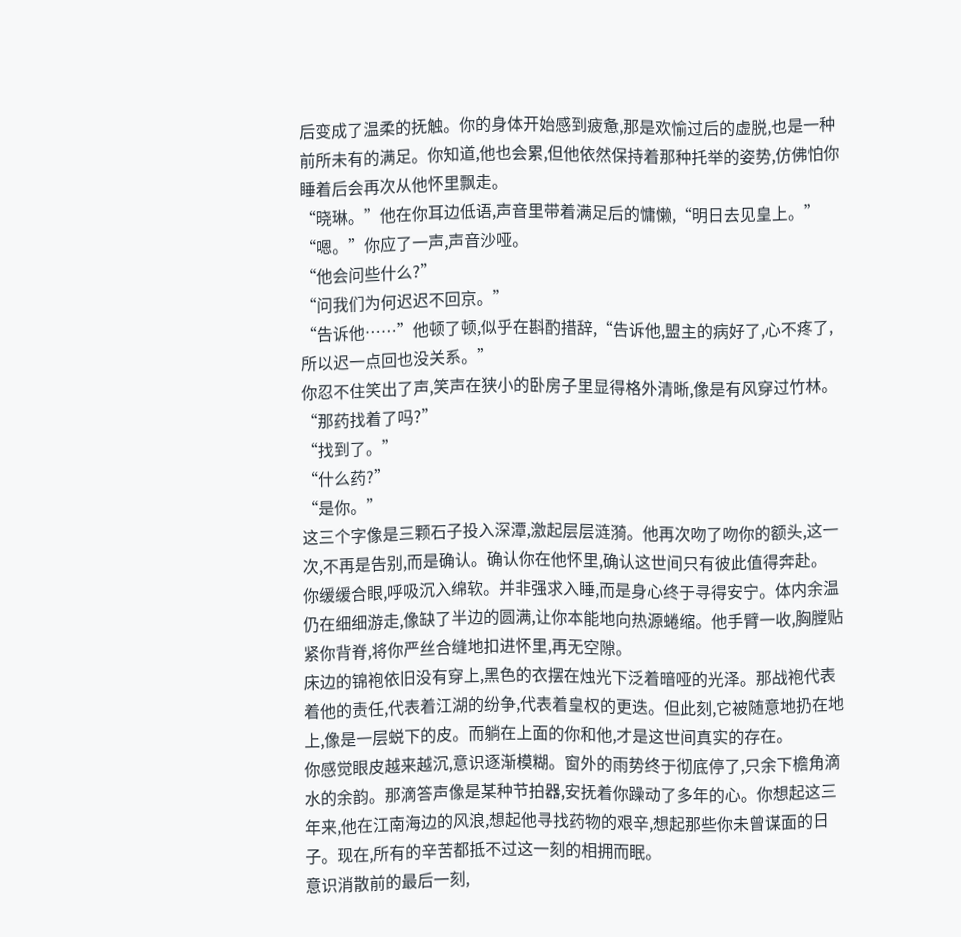后变成了温柔的抚触。你的身体开始感到疲惫,那是欢愉过后的虚脱,也是一种前所未有的满足。你知道,他也会累,但他依然保持着那种托举的姿势,仿佛怕你睡着后会再次从他怀里飘走。
“晓琳。”他在你耳边低语,声音里带着满足后的慵懒,“明日去见皇上。”
“嗯。”你应了一声,声音沙哑。
“他会问些什么?”
“问我们为何迟迟不回京。”
“告诉他……”他顿了顿,似乎在斟酌措辞,“告诉他,盟主的病好了,心不疼了,所以迟一点回也没关系。”
你忍不住笑出了声,笑声在狭小的卧房子里显得格外清晰,像是有风穿过竹林。
“那药找着了吗?”
“找到了。”
“什么药?”
“是你。”
这三个字像是三颗石子投入深潭,激起层层涟漪。他再次吻了吻你的额头,这一次,不再是告别,而是确认。确认你在他怀里,确认这世间只有彼此值得奔赴。
你缓缓合眼,呼吸沉入绵软。并非强求入睡,而是身心终于寻得安宁。体内余温仍在细细游走,像缺了半边的圆满,让你本能地向热源蜷缩。他手臂一收,胸膛贴紧你背脊,将你严丝合缝地扣进怀里,再无空隙。
床边的锦袍依旧没有穿上,黑色的衣摆在烛光下泛着暗哑的光泽。那战袍代表着他的责任,代表着江湖的纷争,代表着皇权的更迭。但此刻,它被随意地扔在地上,像是一层蜕下的皮。而躺在上面的你和他,才是这世间真实的存在。
你感觉眼皮越来越沉,意识逐渐模糊。窗外的雨势终于彻底停了,只余下檐角滴水的余韵。那滴答声像是某种节拍器,安抚着你躁动了多年的心。你想起这三年来,他在江南海边的风浪,想起他寻找药物的艰辛,想起那些你未曾谋面的日子。现在,所有的辛苦都抵不过这一刻的相拥而眠。
意识消散前的最后一刻,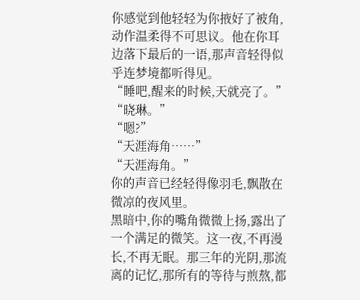你感觉到他轻轻为你掖好了被角,动作温柔得不可思议。他在你耳边落下最后的一语,那声音轻得似乎连梦境都听得见。
“睡吧,醒来的时候,天就亮了。”
“晓琳。”
“嗯?”
“天涯海角……”
“天涯海角。”
你的声音已经轻得像羽毛,飘散在微凉的夜风里。
黑暗中,你的嘴角微微上扬,露出了一个满足的微笑。这一夜,不再漫长,不再无眠。那三年的光阴,那流离的记忆,那所有的等待与煎熬,都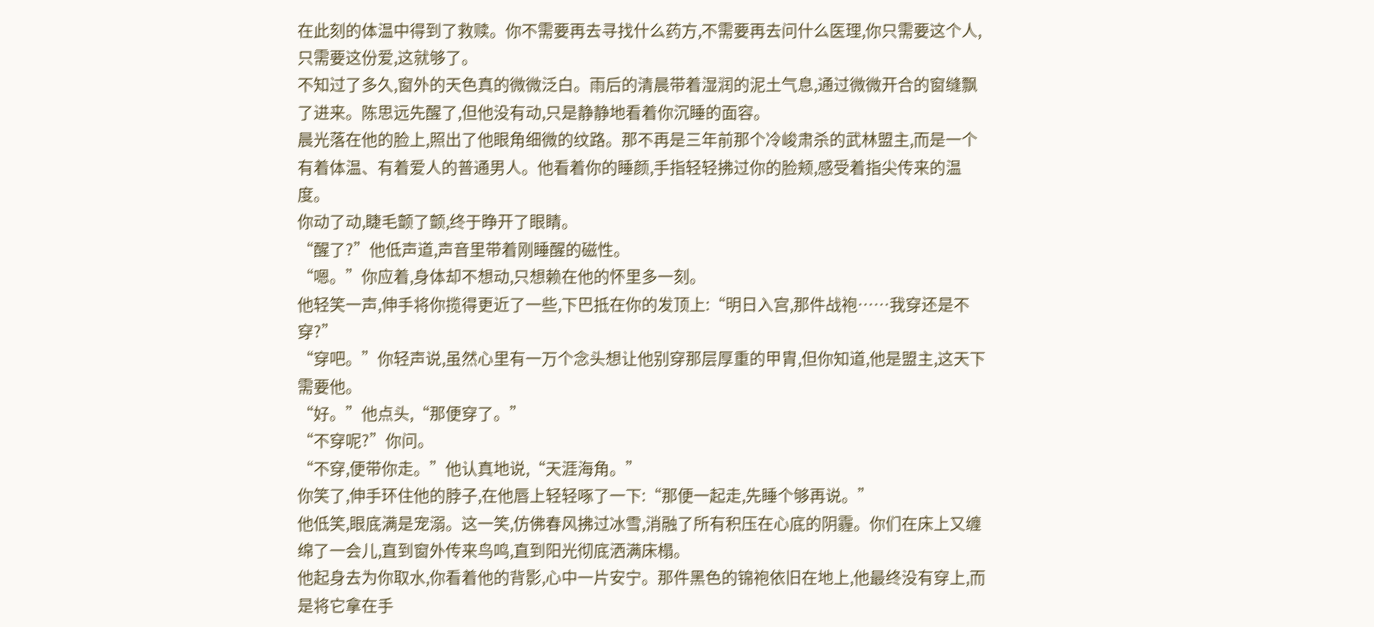在此刻的体温中得到了救赎。你不需要再去寻找什么药方,不需要再去问什么医理,你只需要这个人,只需要这份爱,这就够了。
不知过了多久,窗外的天色真的微微泛白。雨后的清晨带着湿润的泥土气息,通过微微开合的窗缝飘了进来。陈思远先醒了,但他没有动,只是静静地看着你沉睡的面容。
晨光落在他的脸上,照出了他眼角细微的纹路。那不再是三年前那个冷峻肃杀的武林盟主,而是一个有着体温、有着爱人的普通男人。他看着你的睡颜,手指轻轻拂过你的脸颊,感受着指尖传来的温度。
你动了动,睫毛颤了颤,终于睁开了眼睛。
“醒了?”他低声道,声音里带着刚睡醒的磁性。
“嗯。”你应着,身体却不想动,只想赖在他的怀里多一刻。
他轻笑一声,伸手将你揽得更近了一些,下巴抵在你的发顶上:“明日入宫,那件战袍……我穿还是不穿?”
“穿吧。”你轻声说,虽然心里有一万个念头想让他别穿那层厚重的甲胄,但你知道,他是盟主,这天下需要他。
“好。”他点头,“那便穿了。”
“不穿呢?”你问。
“不穿,便带你走。”他认真地说,“天涯海角。”
你笑了,伸手环住他的脖子,在他唇上轻轻啄了一下:“那便一起走,先睡个够再说。”
他低笑,眼底满是宠溺。这一笑,仿佛春风拂过冰雪,消融了所有积压在心底的阴霾。你们在床上又缠绵了一会儿,直到窗外传来鸟鸣,直到阳光彻底洒满床榻。
他起身去为你取水,你看着他的背影,心中一片安宁。那件黑色的锦袍依旧在地上,他最终没有穿上,而是将它拿在手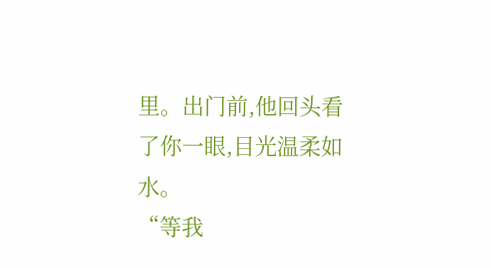里。出门前,他回头看了你一眼,目光温柔如水。
“等我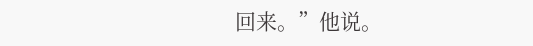回来。”他说。